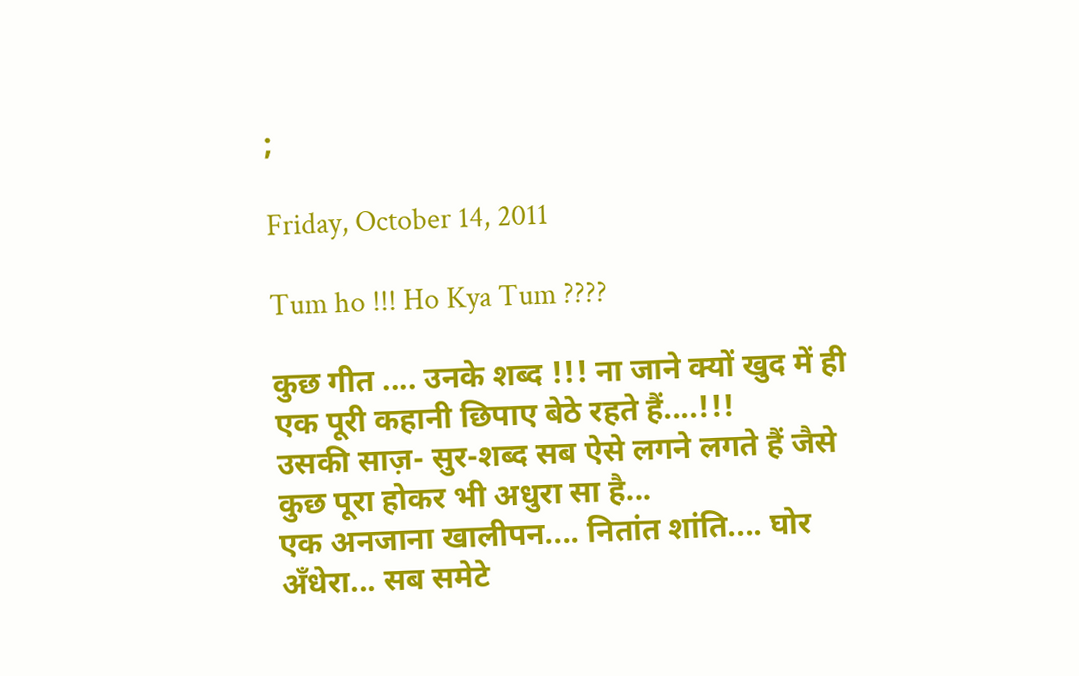;

Friday, October 14, 2011

Tum ho !!! Ho Kya Tum ????

कुछ गीत .... उनके शब्द !!! ना जाने क्यों खुद में ही एक पूरी कहानी छिपाए बेठे रहते हैं....!!!
उसकी साज़- सुर-शब्द सब ऐसे लगने लगते हैं जैसे कुछ पूरा होकर भी अधुरा सा है...
एक अनजाना खालीपन.... नितांत शांति.... घोर अँधेरा... सब समेटे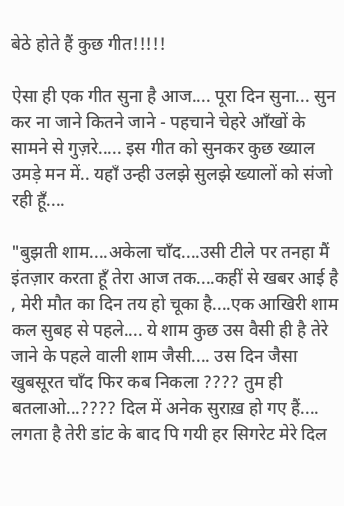बेठे होते हैं कुछ गीत!!!!!

ऐसा ही एक गीत सुना है आज.... पूरा दिन सुना... सुन कर ना जाने कितने जाने - पहचाने चेहरे आँखों के सामने से गुज़रे..... इस गीत को सुनकर कुछ ख्याल उमड़े मन में.. यहाँ उन्ही उलझे सुलझे ख्यालों को संजो रही हूँ....

"बुझती शाम....अकेला चाँद....उसी टीले पर तनहा मैं इंतज़ार करता हूँ तेरा आज तक....कहीं से खबर आई है , मेरी मौत का दिन तय हो चूका है....एक आखिरी शाम कल सुबह से पहले.... ये शाम कुछ उस वैसी ही है तेरे जाने के पहले वाली शाम जैसी.... उस दिन जैसा खुबसूरत चाँद फिर कब निकला ???? तुम ही बतलाओ...???? दिल में अनेक सुराख़ हो गए हैं.... लगता है तेरी डांट के बाद पि गयी हर सिगरेट मेरे दिल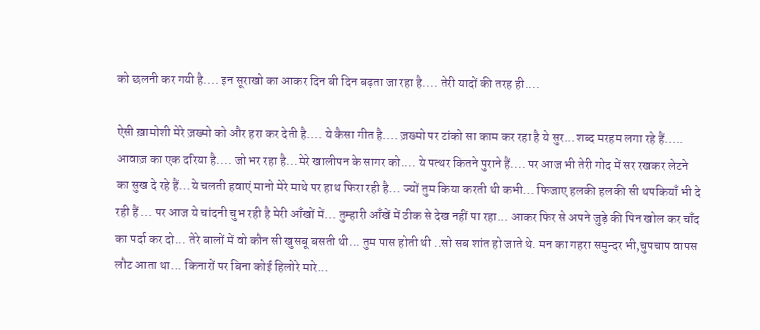को छलनी कर गयी है.... इन सूराखो का आकर दिन बी दिन बढ़ता जा रहा है.... तेरी यादों की तरह ही....

ऐसी ख़ामोशी मेरे ज़ख्मो को और हरा कर देती है.... ये कैसा गीत है.... ज़ख्मो पर टांको सा काम कर रहा है ये सुर...शब्द मरहम लगा रहे हैं..... आवाज़ का एक दरिया है.... जो भर रहा है...मेरे खालीपन के सागर को.... ये पत्थर कितने पुराने हैं.... पर आज भी तेरी गोद में सर रखकर लेटने का सुख दे रहे हैं...ये चलती हवाएं मानो मेरे माथे पर हाथ फिरा रही है... ज्यों तुम किया करती थी कभी... फिजाए हलकी हलकी सी थपकियाँ भी दे रही हैं ... पर आज ये चांदनी चुभ रही है मेरी आँखों में... तुम्हारी आँखें में ठीक से देख नहीं पा रहा... आकर फिर से अपने जुड़े की पिन खोल कर चाँद का पर्दा कर दो... तेरे बालों में वो कौन सी खुसबू बसती थी... तुम पास होती थी ..सो सब शांत हो जाते थे. मन का गहरा समुन्दर भी,चुपचाप वापस लौट आता था... किनारों पर बिना कोई हिलोरे मारे...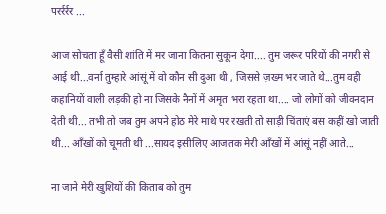परर्रर्रर ...

आज सोचता हूँ वैसी शांति में मर जाना कितना सुकून देगा.... तुम जरूर परियों की नगरी से आई थी...वर्ना तुम्हारे आंसूं में वो कौन सी दुआ थी , जिससे ज़ख्म भर जाते थे...तुम वही कहानियों वाली लड़की हो ना जिसके नैनों में अमृत भरा रहता था.... जो लोगों को जीवनदान देती थी... तभी तो जब तुम अपने होठ मेरे माथे पर रखती तो साड़ी चिंताएं बस कहीं खो जाती थी... आँखों को चूमती थी ...सायद इसीलिए आजतक मेरी आँखों में आंसूं नहीं आते...

ना जाने मेरी खुशियों की किताब को तुम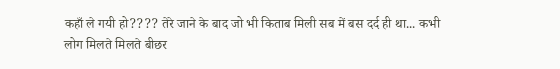कहाँ ले गयी हो???? तेरे जाने के बाद जो भी किताब मिली सब में बस दर्द ही था... कभी लोग मिलते मिलते बीछर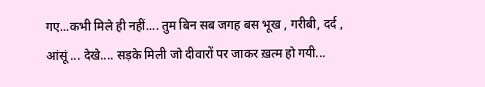गए...कभी मिले ही नहीं.... तुम बिन सब जगह बस भूख , गरीबी, दर्द , आंसूं ... देखे.... सड़के मिली जो दीवारों पर जाकर ख़त्म हो गयी...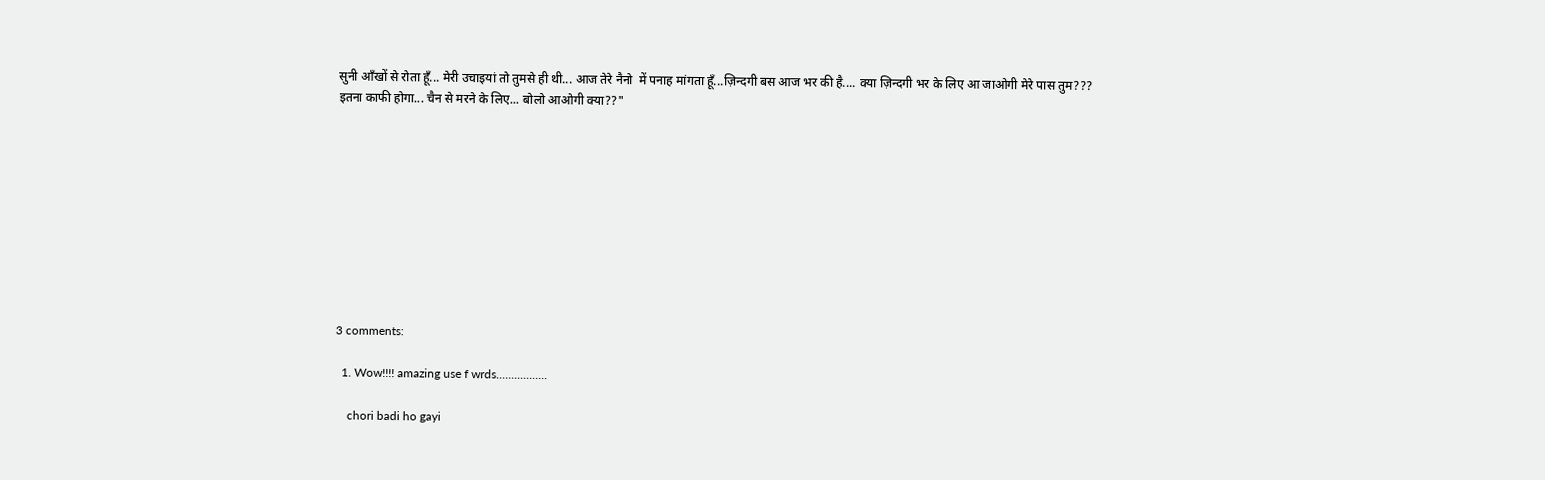सुनी आँखों से रोता हूँ... मेरी उचाइयां तो तुमसे ही थी... आज तेरे नैनो  में पनाह मांगता हूँ...ज़िन्दगी बस आज भर की है.... क्या ज़िन्दगी भर के लिए आ जाओगी मेरे पास तुम??? इतना काफी होगा... चैन से मरने के लिए... बोलो आओगी क्या??"










3 comments:

  1. Wow!!!! amazing use f wrds.................

    chori badi ho gayi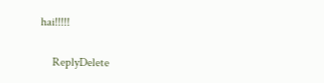hai!!!!!

    ReplyDelete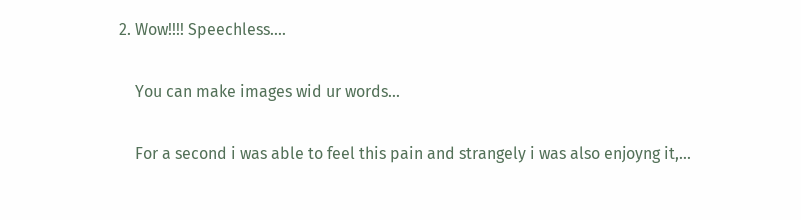2. Wow!!!! Speechless....

    You can make images wid ur words...

    For a second i was able to feel this pain and strangely i was also enjoyng it,...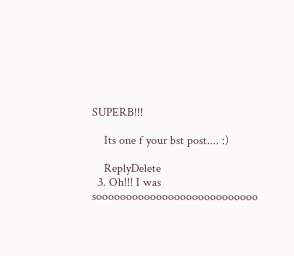SUPERB!!!

    Its one f your bst post.... :)

    ReplyDelete
  3. Oh!!! I was sooooooooooooooooooooooooooo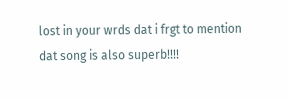lost in your wrds dat i frgt to mention dat song is also superb!!!!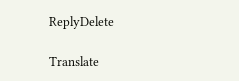ReplyDelete

Translate